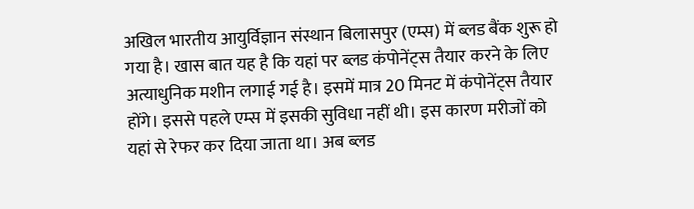अखिल भारतीय आयुर्विज्ञान संस्थान बिलासपुर (एम्स) में ब्लड बैंक शुरू हो गया है। खास बात यह है कि यहां पर ब्लड कंपोनेंट्स तैयार करने के लिए अत्याधुनिक मशीन लगाई गई है। इसमें मात्र 20 मिनट में कंपोनेंट्स तैयार होंगे। इससे पहले एम्स में इसकी सुविधा नहीं थी। इस कारण मरीजों को यहां से रेफर कर दिया जाता था। अब ब्लड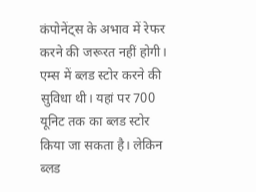कंपोनेंट्स के अभाव में रेफर करने की जरूरत नहीं होगी।
एम्स में ब्लड स्टोर करने की सुविधा थी। यहां पर 700 यूनिट तक का ब्लड स्टोर किया जा सकता है। लेकिन ब्लड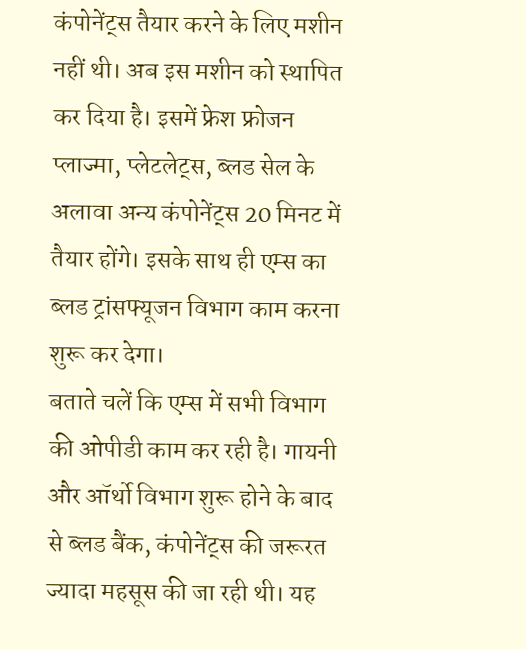कंपोनेंट्स तैयार करने के लिए मशीन नहीं थी। अब इस मशीन को स्थापित कर दिया है। इसमें फ्रेश फ्रोजन प्लाज्मा, प्लेटलेट्स, ब्लड सेल के अलावा अन्य कंपोनेंट्स 20 मिनट में तैयार होंगे। इसके साथ ही एम्स का ब्लड ट्रांसफ्यूजन विभाग काम करना शुरू कर देगा।
बताते चलें कि एम्स में सभी विभाग की ओपीडी काम कर रही है। गायनी और ऑर्थो विभाग शुरू होने के बाद से ब्लड बैंक, कंपोनेंट्स की जरूरत ज्यादा महसूस की जा रही थी। यह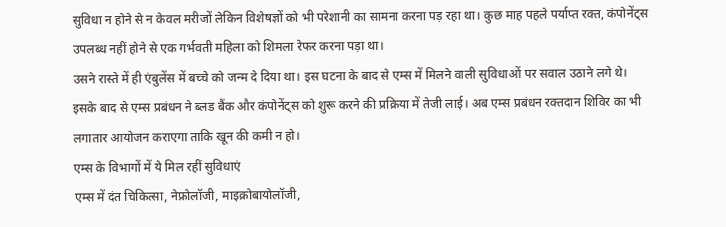सुविधा न होने से न केवल मरीजों लेकिन विशेषज्ञों को भी परेशानी का सामना करना पड़ रहा था। कुछ माह पहले पर्याप्त रक्त, कंपोनेंट्स उपलब्ध नहीं होने से एक गर्भवती महिला को शिमला रेफर करना पड़ा था।
उसने रास्ते में ही एंबुलेंस में बच्चे को जन्म दे दिया था। इस घटना के बाद से एम्स में मिलने वाली सुविधाओं पर सवाल उठाने लगे थे। इसके बाद से एम्स प्रबंधन ने ब्लड बैंक और कंपोनेंट्स को शुरू करने की प्रक्रिया में तेजी लाई। अब एम्स प्रबंधन रक्तदान शिविर का भी लगातार आयोजन कराएगा ताकि खून की कमी न हो।
एम्स के विभागों में ये मिल रहीं सुविधाएं
एम्स में दंत चिकित्सा, नेफ्रोलॉजी, माइक्रोबायोलॉजी,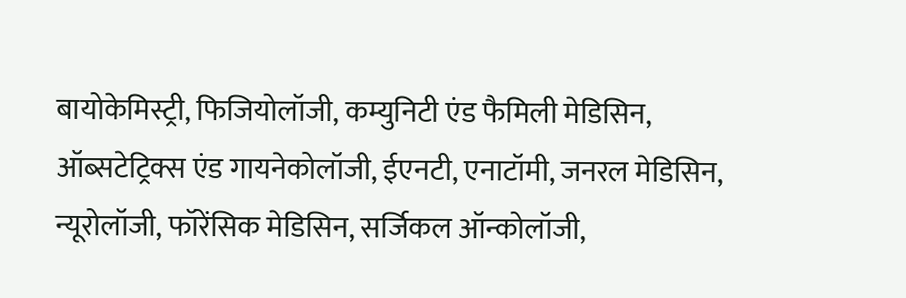बायोकेमिस्ट्री, फिजियोलॉजी, कम्युनिटी एंड फैमिली मेडिसिन, ऑब्सटेट्रिक्स एंड गायनेकोलॉजी, ईएनटी, एनाटॉमी, जनरल मेडिसिन, न्यूरोलॉजी, फॉरेंसिक मेडिसिन, सर्जिकल ऑन्कोलॉजी,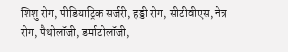शिशु रोग, पीडियाट्रिक सर्जरी, हड्डी रोग, सीटीवीएस, नेत्र रोग, पैथोलॉजी, डर्माटोलॉजी,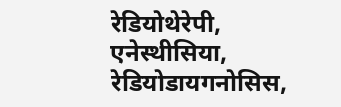रेडियोथेरेपी, एनेस्थीसिया, रेडियोडायगनोसिस,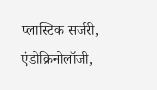प्लास्टिक सर्जरी, एंडोक्रिनोलॉजी,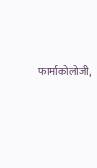फार्माकोलोजी,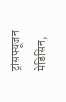ट्रांसफ्यूजन मेडिसिन,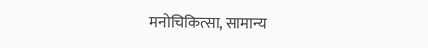मनोचिकित्सा, सामान्य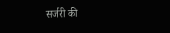सर्जरी की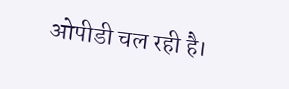ओपीडी चल रही है।